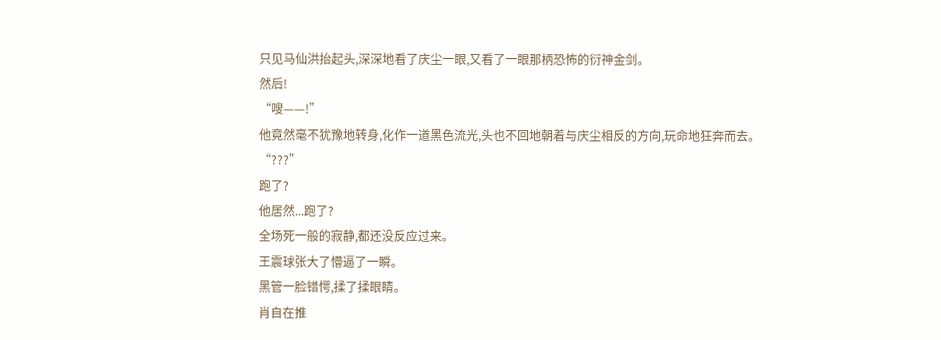只见马仙洪抬起头,深深地看了庆尘一眼,又看了一眼那柄恐怖的衍神金剑。
然后!
“嗖——!”
他竟然毫不犹豫地转身,化作一道黑色流光,头也不回地朝着与庆尘相反的方向,玩命地狂奔而去。
“???”
跑了?
他居然...跑了?
全场死一般的寂静,都还没反应过来。
王震球张大了懵逼了一瞬。
黑管一脸错愕,揉了揉眼睛。
肖自在推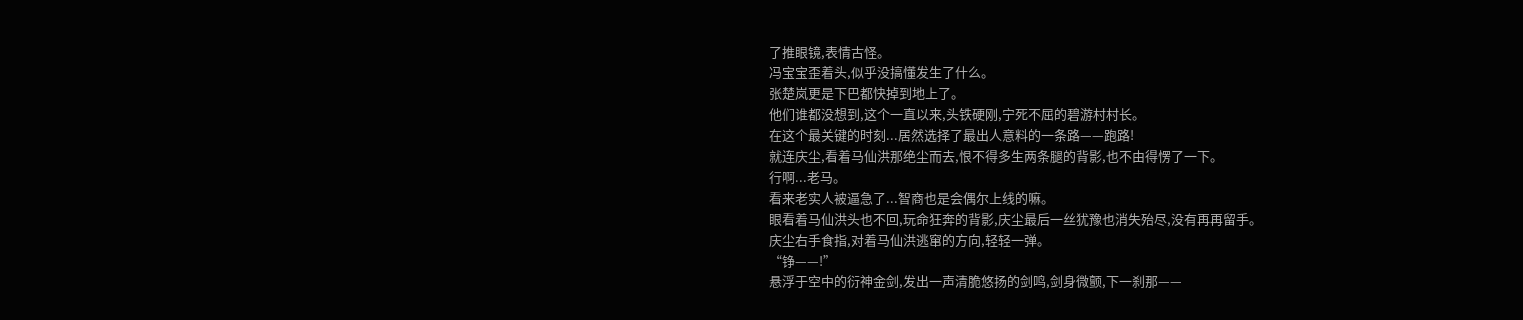了推眼镜,表情古怪。
冯宝宝歪着头,似乎没搞懂发生了什么。
张楚岚更是下巴都快掉到地上了。
他们谁都没想到,这个一直以来,头铁硬刚,宁死不屈的碧游村村长。
在这个最关键的时刻...居然选择了最出人意料的一条路——跑路!
就连庆尘,看着马仙洪那绝尘而去,恨不得多生两条腿的背影,也不由得愣了一下。
行啊...老马。
看来老实人被逼急了...智商也是会偶尔上线的嘛。
眼看着马仙洪头也不回,玩命狂奔的背影,庆尘最后一丝犹豫也消失殆尽,没有再再留手。
庆尘右手食指,对着马仙洪逃窜的方向,轻轻一弹。
“铮——!”
悬浮于空中的衍神金剑,发出一声清脆悠扬的剑鸣,剑身微颤,下一刹那——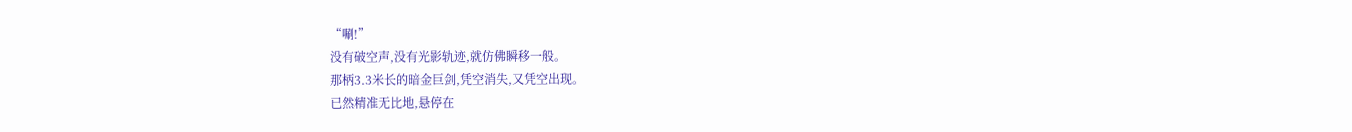“唰!”
没有破空声,没有光影轨迹,就仿佛瞬移一般。
那柄3.3米长的暗金巨剑,凭空消失,又凭空出现。
已然精准无比地,悬停在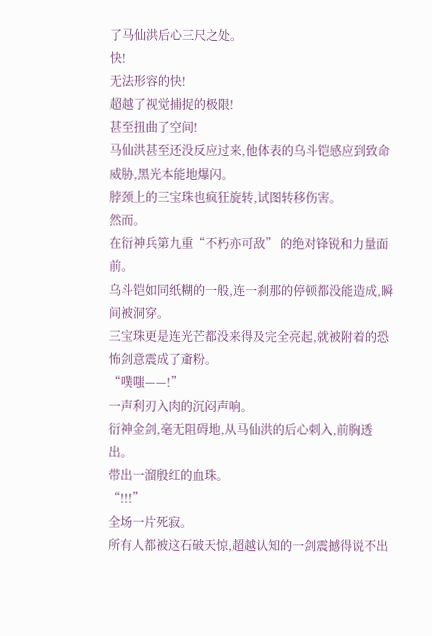了马仙洪后心三尺之处。
快!
无法形容的快!
超越了视觉捕捉的极限!
甚至扭曲了空间!
马仙洪甚至还没反应过来,他体表的乌斗铠感应到致命威胁,黑光本能地爆闪。
脖颈上的三宝珠也疯狂旋转,试图转移伤害。
然而。
在衍神兵第九重“不朽亦可敌” 的绝对锋锐和力量面前。
乌斗铠如同纸糊的一般,连一刹那的停顿都没能造成,瞬间被洞穿。
三宝珠更是连光芒都没来得及完全亮起,就被附着的恐怖剑意震成了齑粉。
“噗嗤——!”
一声利刃入肉的沉闷声响。
衍神金剑,毫无阻碍地,从马仙洪的后心刺入,前胸透出。
带出一溜殷红的血珠。
“!!!”
全场一片死寂。
所有人都被这石破天惊,超越认知的一剑震撼得说不出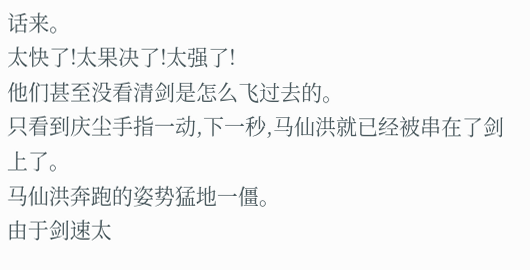话来。
太快了!太果决了!太强了!
他们甚至没看清剑是怎么飞过去的。
只看到庆尘手指一动,下一秒,马仙洪就已经被串在了剑上了。
马仙洪奔跑的姿势猛地一僵。
由于剑速太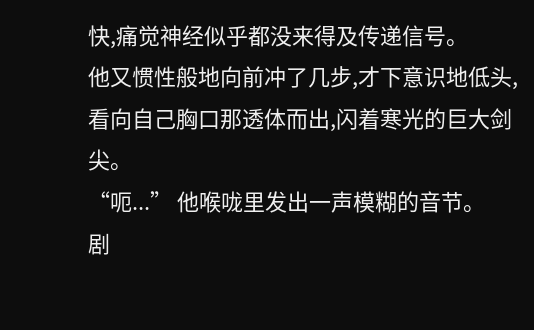快,痛觉神经似乎都没来得及传递信号。
他又惯性般地向前冲了几步,才下意识地低头,看向自己胸口那透体而出,闪着寒光的巨大剑尖。
“呃...” 他喉咙里发出一声模糊的音节。
剧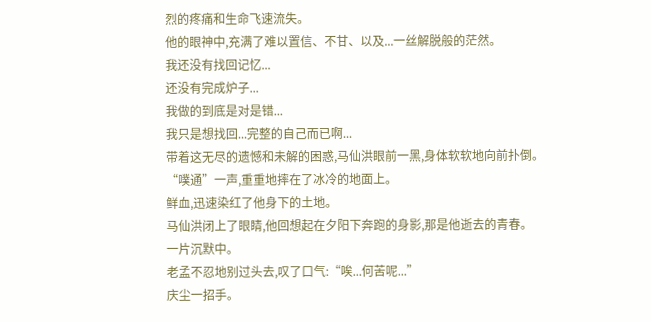烈的疼痛和生命飞速流失。
他的眼神中,充满了难以置信、不甘、以及...一丝解脱般的茫然。
我还没有找回记忆...
还没有完成炉子...
我做的到底是对是错...
我只是想找回...完整的自己而已啊...
带着这无尽的遗憾和未解的困惑,马仙洪眼前一黑,身体软软地向前扑倒。
“噗通”一声,重重地摔在了冰冷的地面上。
鲜血,迅速染红了他身下的土地。
马仙洪闭上了眼睛,他回想起在夕阳下奔跑的身影,那是他逝去的青春。
一片沉默中。
老孟不忍地别过头去,叹了口气:“唉...何苦呢...”
庆尘一招手。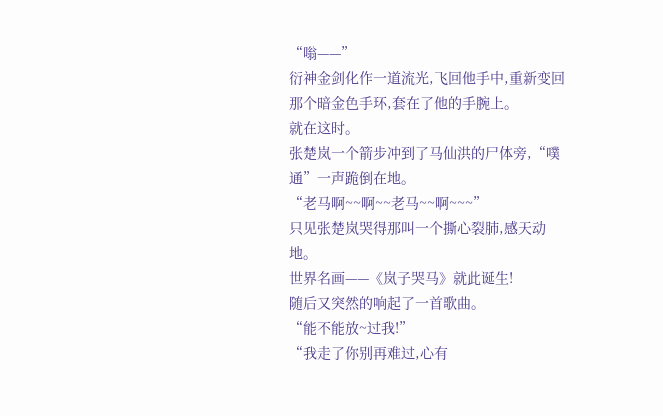“嗡——”
衍神金剑化作一道流光,飞回他手中,重新变回那个暗金色手环,套在了他的手腕上。
就在这时。
张楚岚一个箭步冲到了马仙洪的尸体旁,“噗通”一声跪倒在地。
“老马啊~~啊~~老马~~啊~~~”
只见张楚岚哭得那叫一个撕心裂肺,感天动地。
世界名画——《岚子哭马》就此诞生!
随后又突然的响起了一首歌曲。
“能不能放~过我!”
“我走了你别再难过,心有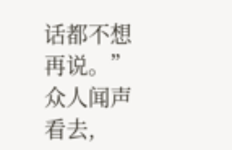话都不想再说。”
众人闻声看去,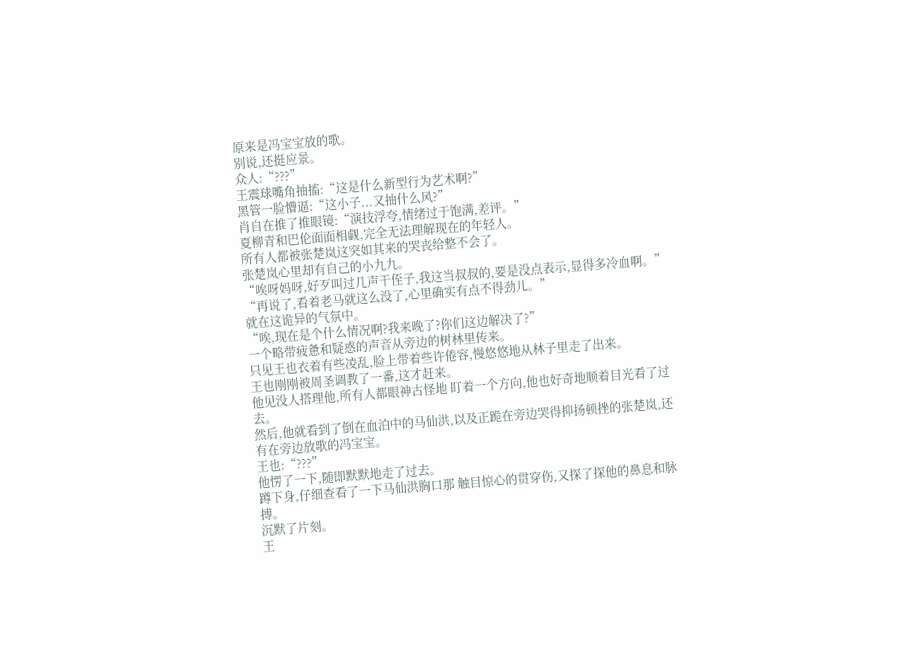原来是冯宝宝放的歌。
别说,还挺应景。
众人:“???”
王震球嘴角抽搐:“这是什么新型行为艺术啊?”
黑管一脸懵逼:“这小子...又抽什么风?”
肖自在推了推眼镜:“演技浮夸,情绪过于饱满,差评。”
夏柳青和巴伦面面相觑,完全无法理解现在的年轻人。
所有人都被张楚岚这突如其来的哭丧给整不会了。
张楚岚心里却有自己的小九九。
“唉呀妈呀,好歹叫过几声干侄子,我这当叔叔的,要是没点表示,显得多冷血啊。”
“再说了,看着老马就这么没了,心里确实有点不得劲儿。”
就在这诡异的气氛中。
“唉,现在是个什么情况啊?我来晚了?你们这边解决了?”
一个略带疲惫和疑惑的声音从旁边的树林里传来。
只见王也衣着有些凌乱,脸上带着些许倦容,慢悠悠地从林子里走了出来。
王也刚刚被周圣调教了一番,这才赶来。
他见没人搭理他,所有人都眼神古怪地 盯着一个方向,他也好奇地顺着目光看了过去。
然后,他就看到了倒在血泊中的马仙洪,以及正跪在旁边哭得抑扬顿挫的张楚岚,还有在旁边放歌的冯宝宝。
王也:“???”
他愣了一下,随即默默地走了过去。
蹲下身,仔细查看了一下马仙洪胸口那 触目惊心的贯穿伤,又探了探他的鼻息和脉搏。
沉默了片刻。
王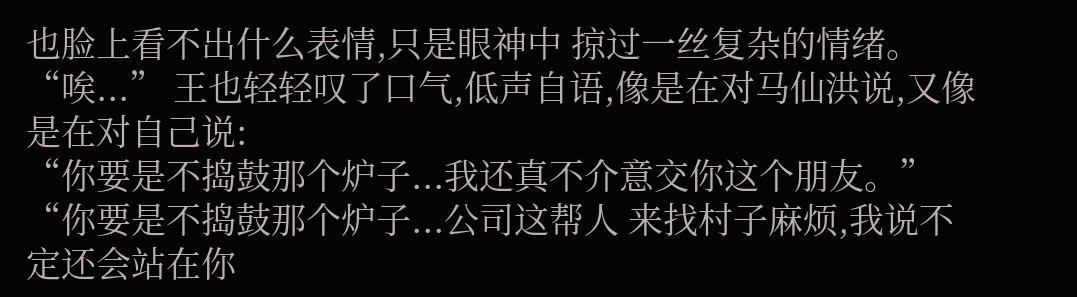也脸上看不出什么表情,只是眼神中 掠过一丝复杂的情绪。
“唉...” 王也轻轻叹了口气,低声自语,像是在对马仙洪说,又像是在对自己说:
“你要是不捣鼓那个炉子...我还真不介意交你这个朋友。”
“你要是不捣鼓那个炉子...公司这帮人 来找村子麻烦,我说不定还会站在你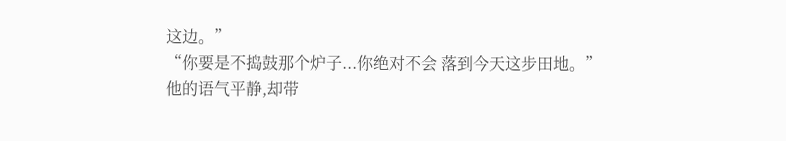这边。”
“你要是不捣鼓那个炉子...你绝对不会 落到今天这步田地。”
他的语气平静,却带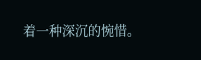着一种深沉的惋惜。